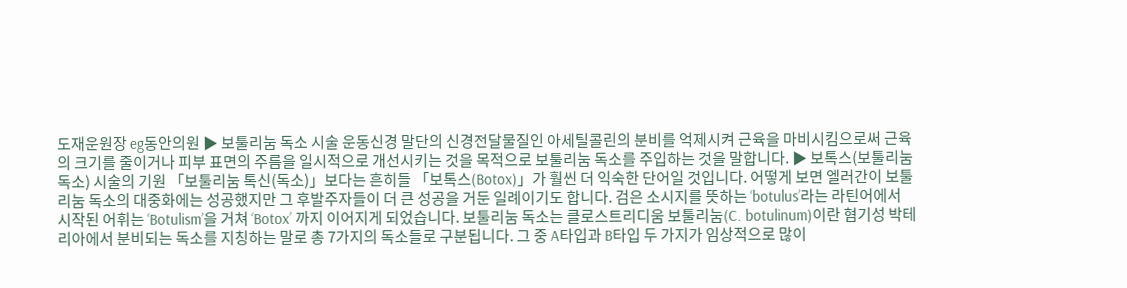도재운원장 eg동안의원 ▶ 보툴리눔 독소 시술 운동신경 말단의 신경전달물질인 아세틸콜린의 분비를 억제시켜 근육을 마비시킴으로써 근육의 크기를 줄이거나 피부 표면의 주름을 일시적으로 개선시키는 것을 목적으로 보툴리눔 독소를 주입하는 것을 말합니다. ▶ 보톡스(보툴리눔 독소) 시술의 기원 「보툴리눔 톡신(독소)」보다는 흔히들 「보톡스(Botox)」가 훨씬 더 익숙한 단어일 것입니다. 어떻게 보면 엘러간이 보툴리눔 독소의 대중화에는 성공했지만 그 후발주자들이 더 큰 성공을 거둔 일례이기도 합니다. 검은 소시지를 뜻하는 ‘botulus’라는 라틴어에서 시작된 어휘는 ‘Botulism’을 거쳐 ‘Botox’ 까지 이어지게 되었습니다. 보툴리눔 독소는 클로스트리디움 보툴리눔(C. botulinum)이란 혐기성 박테리아에서 분비되는 독소를 지칭하는 말로 총 7가지의 독소들로 구분됩니다. 그 중 A타입과 B타입 두 가지가 임상적으로 많이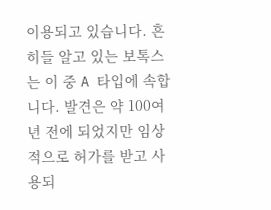이용되고 있습니다. 흔히들 알고 있는 보톡스는 이 중 A 타입에 속합니다. 발견은 약 100여 년 전에 되었지만 임상적으로 허가를 받고 사용되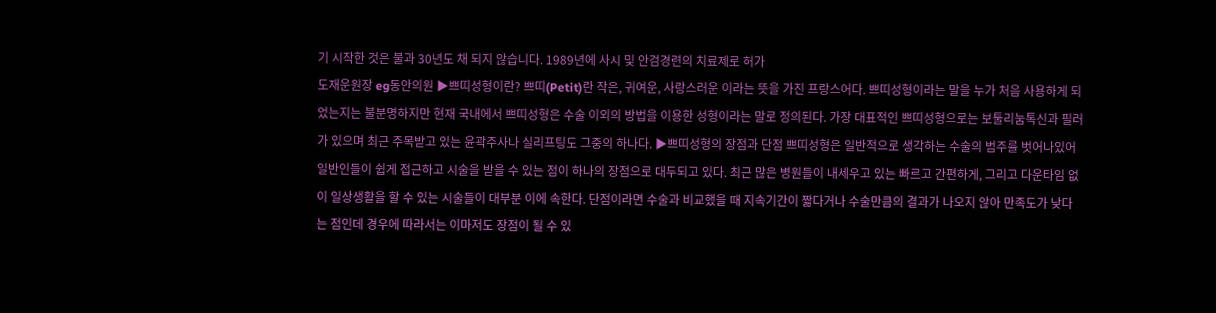기 시작한 것은 불과 30년도 채 되지 않습니다. 1989년에 사시 및 안검경련의 치료제로 허가
도재운원장 eg동안의원 ▶쁘띠성형이란? 쁘띠(Petit)란 작은, 귀여운, 사랑스러운 이라는 뜻을 가진 프랑스어다. 쁘띠성형이라는 말을 누가 처음 사용하게 되었는지는 불분명하지만 현재 국내에서 쁘띠성형은 수술 이외의 방법을 이용한 성형이라는 말로 정의된다. 가장 대표적인 쁘띠성형으로는 보툴리눔톡신과 필러가 있으며 최근 주목받고 있는 윤곽주사나 실리프팅도 그중의 하나다. ▶쁘띠성형의 장점과 단점 쁘띠성형은 일반적으로 생각하는 수술의 범주를 벗어나있어 일반인들이 쉽게 접근하고 시술을 받을 수 있는 점이 하나의 장점으로 대두되고 있다. 최근 많은 병원들이 내세우고 있는 빠르고 간편하게, 그리고 다운타임 없이 일상생활을 할 수 있는 시술들이 대부분 이에 속한다. 단점이라면 수술과 비교했을 때 지속기간이 짧다거나 수술만큼의 결과가 나오지 않아 만족도가 낮다는 점인데 경우에 따라서는 이마저도 장점이 될 수 있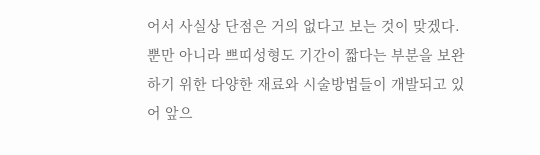어서 사실상 단점은 거의 없다고 보는 것이 맞겠다. 뿐만 아니라 쁘띠성형도 기간이 짧다는 부분을 보완하기 위한 다양한 재료와 시술방법들이 개발되고 있어 앞으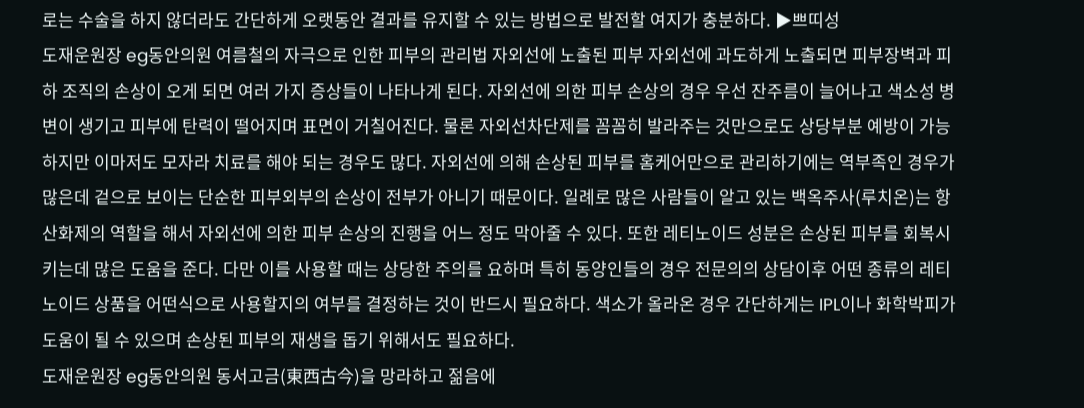로는 수술을 하지 않더라도 간단하게 오랫동안 결과를 유지할 수 있는 방법으로 발전할 여지가 충분하다. ▶쁘띠성
도재운원장 eg동안의원 여름철의 자극으로 인한 피부의 관리법 자외선에 노출된 피부 자외선에 과도하게 노출되면 피부장벽과 피하 조직의 손상이 오게 되면 여러 가지 증상들이 나타나게 된다. 자외선에 의한 피부 손상의 경우 우선 잔주름이 늘어나고 색소성 병변이 생기고 피부에 탄력이 떨어지며 표면이 거칠어진다. 물론 자외선차단제를 꼼꼼히 발라주는 것만으로도 상당부분 예방이 가능하지만 이마저도 모자라 치료를 해야 되는 경우도 많다. 자외선에 의해 손상된 피부를 홈케어만으로 관리하기에는 역부족인 경우가 많은데 겉으로 보이는 단순한 피부외부의 손상이 전부가 아니기 때문이다. 일례로 많은 사람들이 알고 있는 백옥주사(루치온)는 항산화제의 역할을 해서 자외선에 의한 피부 손상의 진행을 어느 정도 막아줄 수 있다. 또한 레티노이드 성분은 손상된 피부를 회복시키는데 많은 도움을 준다. 다만 이를 사용할 때는 상당한 주의를 요하며 특히 동양인들의 경우 전문의의 상담이후 어떤 종류의 레티노이드 상품을 어떤식으로 사용할지의 여부를 결정하는 것이 반드시 필요하다. 색소가 올라온 경우 간단하게는 IPL이나 화학박피가 도움이 될 수 있으며 손상된 피부의 재생을 돕기 위해서도 필요하다.
도재운원장 eg동안의원 동서고금(東西古今)을 망라하고 젊음에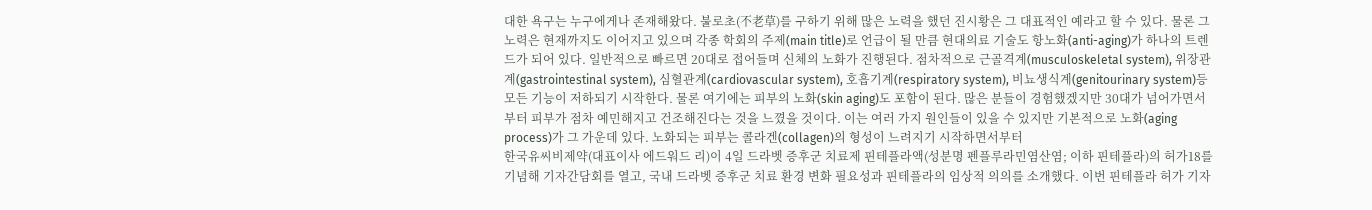대한 욕구는 누구에게나 존재해왔다. 불로초(不老草)를 구하기 위해 많은 노력을 했던 진시황은 그 대표적인 예라고 할 수 있다. 물론 그 노력은 현재까지도 이어지고 있으며 각종 학회의 주제(main title)로 언급이 될 만큼 현대의료 기술도 항노화(anti-aging)가 하나의 트렌드가 되어 있다. 일반적으로 빠르면 20대로 접어들며 신체의 노화가 진행된다. 점차적으로 근골격계(musculoskeletal system), 위장관계(gastrointestinal system), 심혈관계(cardiovascular system), 호흡기계(respiratory system), 비뇨생식계(genitourinary system)등 모든 기능이 저하되기 시작한다. 물론 여기에는 피부의 노화(skin aging)도 포함이 된다. 많은 분들이 경험했겠지만 30대가 넘어가면서부터 피부가 점차 예민해지고 건조해진다는 것을 느꼈을 것이다. 이는 여러 가지 원인들이 있을 수 있지만 기본적으로 노화(aging process)가 그 가운데 있다. 노화되는 피부는 콜라겐(collagen)의 형성이 느려지기 시작하면서부터
한국유씨비제약(대표이사 에드워드 리)이 4일 드라벳 증후군 치료제 핀테플라액(성분명 펜플루라민염산염; 이하 핀테플라)의 허가18를 기념해 기자간담회를 열고, 국내 드라벳 증후군 치료 환경 변화 필요성과 핀테플라의 임상적 의의를 소개했다. 이번 핀테플라 허가 기자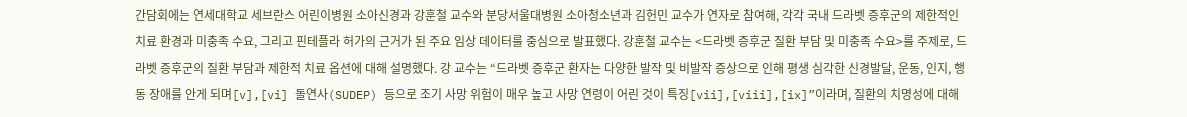간담회에는 연세대학교 세브란스 어린이병원 소아신경과 강훈철 교수와 분당서울대병원 소아청소년과 김헌민 교수가 연자로 참여해, 각각 국내 드라벳 증후군의 제한적인 치료 환경과 미충족 수요, 그리고 핀테플라 허가의 근거가 된 주요 임상 데이터를 중심으로 발표했다. 강훈철 교수는 <드라벳 증후군 질환 부담 및 미충족 수요>를 주제로, 드라벳 증후군의 질환 부담과 제한적 치료 옵션에 대해 설명했다. 강 교수는 “드라벳 증후군 환자는 다양한 발작 및 비발작 증상으로 인해 평생 심각한 신경발달, 운동, 인지, 행동 장애를 안게 되며[v],[vi] 돌연사(SUDEP) 등으로 조기 사망 위험이 매우 높고 사망 연령이 어린 것이 특징[vii],[viii],[ix]”이라며, 질환의 치명성에 대해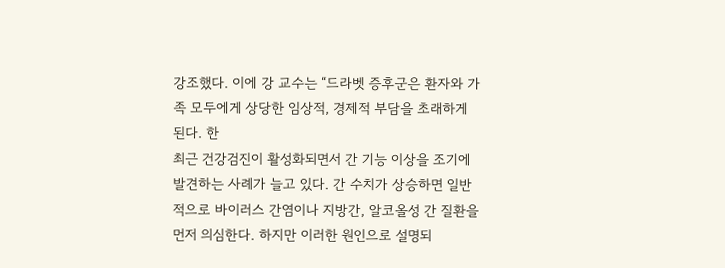강조했다. 이에 강 교수는 “드라벳 증후군은 환자와 가족 모두에게 상당한 임상적, 경제적 부담을 초래하게 된다. 한
최근 건강검진이 활성화되면서 간 기능 이상을 조기에 발견하는 사례가 늘고 있다. 간 수치가 상승하면 일반적으로 바이러스 간염이나 지방간, 알코올성 간 질환을 먼저 의심한다. 하지만 이러한 원인으로 설명되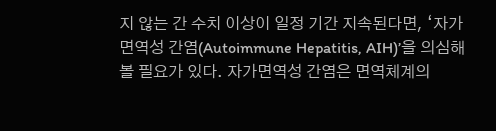지 않는 간 수치 이상이 일정 기간 지속된다면, ‘자가면역성 간염(Autoimmune Hepatitis, AIH)’을 의심해 볼 필요가 있다. 자가면역성 간염은 면역체계의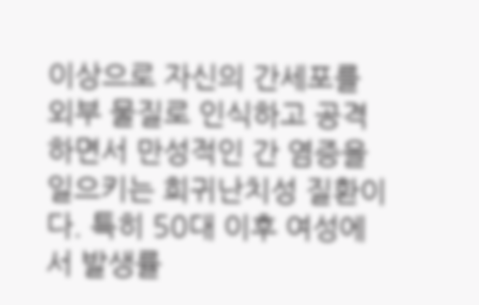이상으로 자신의 간세포를 외부 물질로 인식하고 공격하면서 만성적인 간 염증을 일으키는 희귀난치성 질환이다. 특히 50대 이후 여성에서 발생률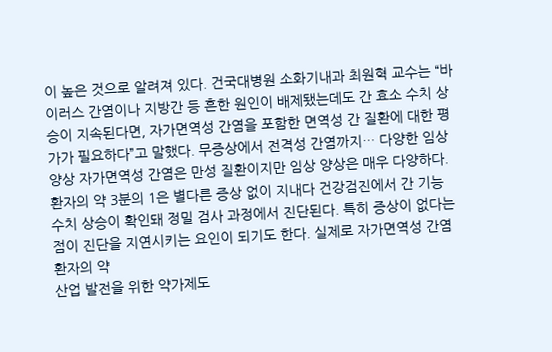이 높은 것으로 알려져 있다. 건국대병원 소화기내과 최원혁 교수는 “바이러스 간염이나 지방간 등 흔한 원인이 배제됐는데도 간 효소 수치 상승이 지속된다면, 자가면역성 간염을 포함한 면역성 간 질환에 대한 평가가 필요하다”고 말했다. 무증상에서 전격성 간염까지… 다양한 임상 양상 자가면역성 간염은 만성 질환이지만 임상 양상은 매우 다양하다. 환자의 약 3분의 1은 별다른 증상 없이 지내다 건강검진에서 간 기능 수치 상승이 확인돼 정밀 검사 과정에서 진단된다. 특히 증상이 없다는 점이 진단을 지연시키는 요인이 되기도 한다. 실제로 자가면역성 간염 환자의 약
산업 발전을 위한 약가제도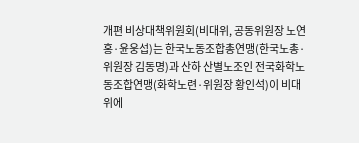개편 비상대책위원회(비대위, 공동위원장 노연홍·윤웅섭)는 한국노동조합총연맹(한국노총·위원장 김동명)과 산하 산별노조인 전국화학노동조합연맹(화학노련·위원장 황인석)이 비대위에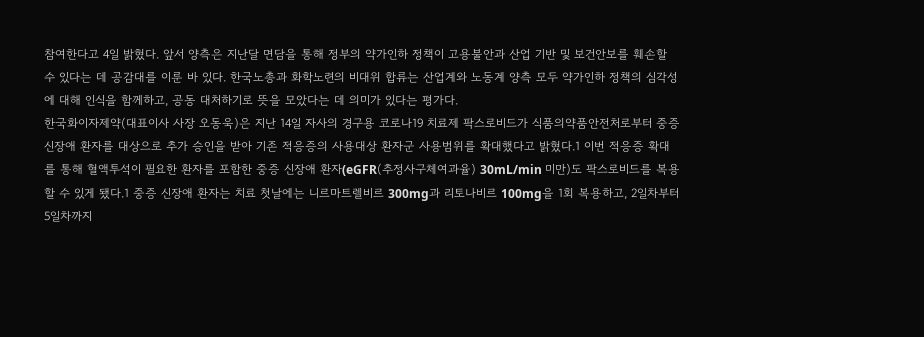참여한다고 4일 밝혔다. 앞서 양측은 지난달 면담을 통해 정부의 약가인하 정책이 고용불안과 산업 기반 및 보건안보를 훼손할 수 있다는 데 공감대를 이룬 바 있다. 한국노총과 화학노련의 비대위 합류는 산업계와 노동계 양측 모두 약가인하 정책의 심각성에 대해 인식을 함께하고, 공동 대처하기로 뜻을 모았다는 데 의미가 있다는 평가다.
한국화이자제약(대표이사 사장 오동욱)은 지난 14일 자사의 경구용 코로나19 치료제 팍스로비드가 식품의약품안전처로부터 중증 신장애 환자를 대상으로 추가 승인을 받아 기존 적응증의 사용대상 환자군 사용범위를 확대했다고 밝혔다.1 이번 적응증 확대를 통해 혈액투석이 필요한 환자를 포함한 중증 신장애 환자(eGFR(추정사구체여과율) 30mL/min 미만)도 팍스로비드를 복용할 수 있게 됐다.1 중증 신장애 환자는 치료 첫날에는 니르마트렐비르 300mg과 리토나비르 100mg을 1회 복용하고, 2일차부터5일차까지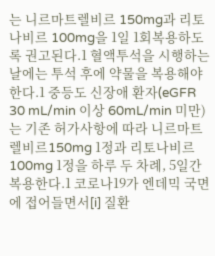는 니르마트렐비르 150mg과 리토나비르 100mg을 1일 1회복용하도록 권고된다.1 혈액투석을 시행하는 날에는 투석 후에 약물을 복용해야 한다.1 중등도 신장애 환자(eGFR 30 mL/min 이상 60mL/min 미만)는 기존 허가사항에 따라 니르마트렐비르150mg 1정과 리토나비르 100mg 1정을 하루 두 차례, 5일간 복용한다.1 코로나19가 엔데믹 국면에 접어들면서[i] 질환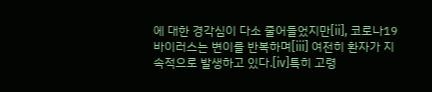에 대한 경각심이 다소 줄어들었지만[ii], 코로나19 바이러스는 변이를 반복하며[iii] 여전히 환자가 지속적으로 발생하고 있다.[iv]특히 고령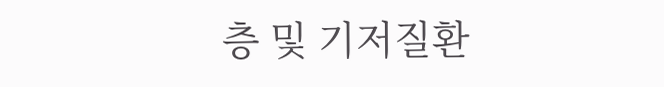층 및 기저질환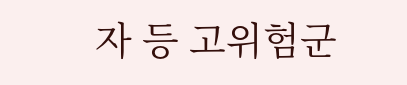자 등 고위험군